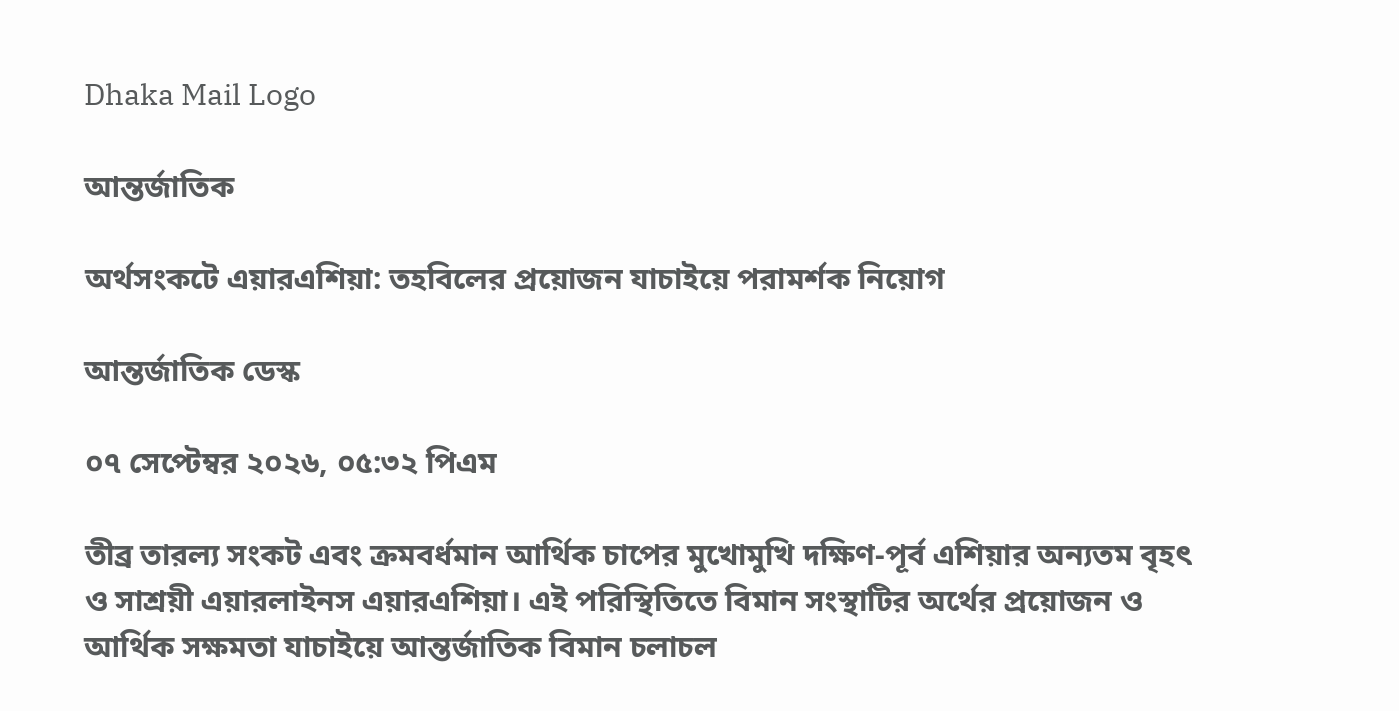Dhaka Mail Logo

আন্তর্জাতিক

অর্থসংকটে এয়ারএশিয়া: তহবিলের প্রয়োজন যাচাইয়ে পরামর্শক নিয়োগ

আন্তর্জাতিক ডেস্ক

০৭ সেপ্টেম্বর ২০২৬, ০৫:৩২ পিএম

তীব্র তারল্য সংকট এবং ক্রমবর্ধমান আর্থিক চাপের মুখোমুখি দক্ষিণ-পূর্ব এশিয়ার অন্যতম বৃহৎ ও সাশ্রয়ী এয়ারলাইনস এয়ারএশিয়া। এই পরিস্থিতিতে বিমান সংস্থাটির অর্থের প্রয়োজন ও আর্থিক সক্ষমতা যাচাইয়ে আন্তর্জাতিক বিমান চলাচল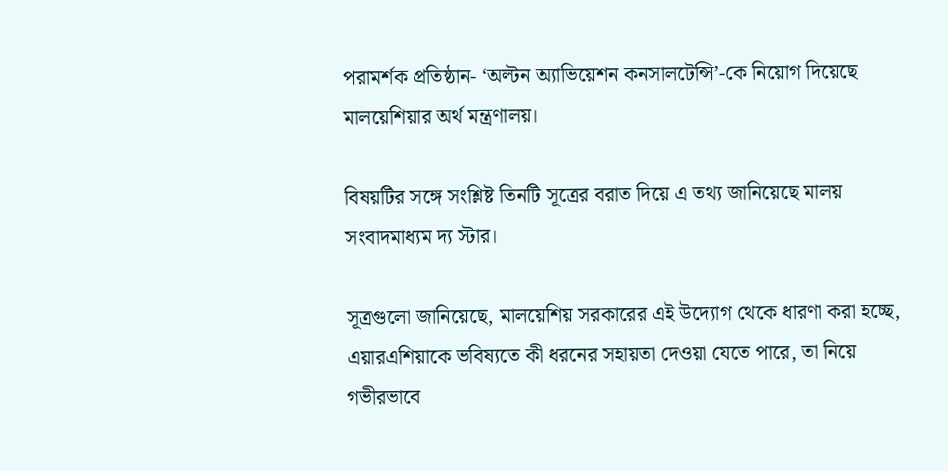পরামর্শক প্রতিষ্ঠান- ‘অল্টন অ্যাভিয়েশন কনসালটেন্সি’-কে নিয়োগ দিয়েছে মালয়েশিয়ার অর্থ মন্ত্রণালয়।

বিষয়টির সঙ্গে সংশ্লিষ্ট তিনটি সূত্রের বরাত দিয়ে এ তথ্য জানিয়েছে মালয় সংবাদমাধ্যম দ্য স্টার।

সূত্রগুলো জানিয়েছে, মালয়েশিয় সরকারের এই উদ্যোগ থেকে ধারণা করা হচ্ছে, এয়ারএশিয়াকে ভবিষ্যতে কী ধরনের সহায়তা দেওয়া যেতে পারে, তা নিয়ে গভীরভাবে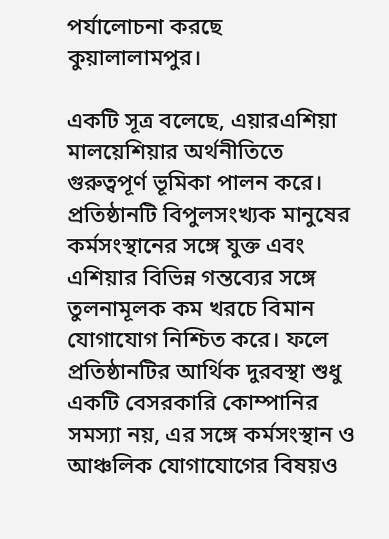পর্যালোচনা করছে কুয়ালালামপুর।

একটি সূত্র বলেছে, এয়ারএশিয়া মালয়েশিয়ার অর্থনীতিতে গুরুত্বপূর্ণ ভূমিকা পালন করে। প্রতিষ্ঠানটি বিপুলসংখ্যক মানুষের কর্মসংস্থানের সঙ্গে যুক্ত এবং এশিয়ার বিভিন্ন গন্তব্যের সঙ্গে তুলনামূলক কম খরচে বিমান যোগাযোগ নিশ্চিত করে। ফলে প্রতিষ্ঠানটির আর্থিক দুরবস্থা শুধু একটি বেসরকারি কোম্পানির সমস্যা নয়, এর সঙ্গে কর্মসংস্থান ও আঞ্চলিক যোগাযোগের বিষয়ও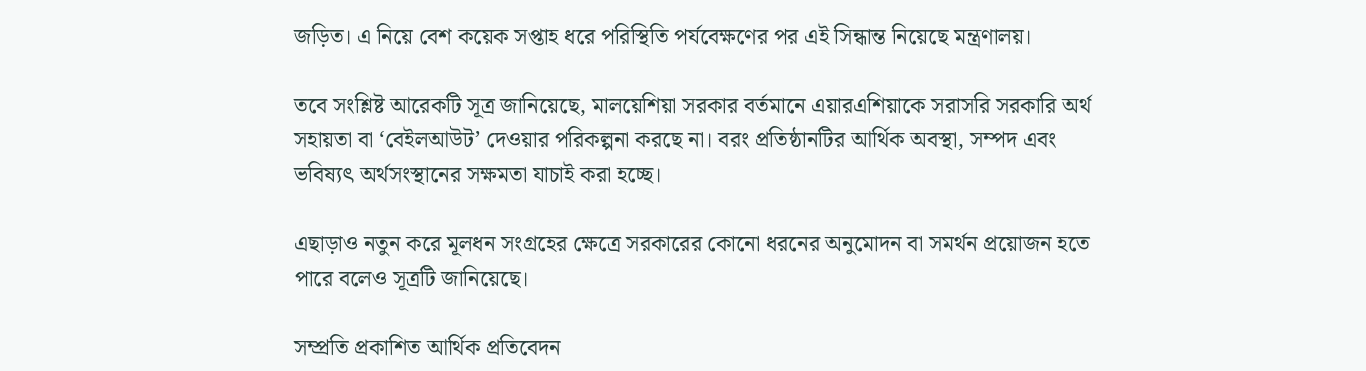জড়িত। এ নিয়ে বেশ কয়েক সপ্তাহ ধরে পরিস্থিতি পর্যবেক্ষণের পর এই সিন্ধান্ত নিয়েছে মন্ত্রণালয়।

তবে সংশ্লিষ্ট আরেকটি সূত্র জানিয়েছে, মালয়েশিয়া সরকার বর্তমানে এয়ারএশিয়াকে সরাসরি সরকারি অর্থ সহায়তা বা ‘বেইলআউট’ দেওয়ার পরিকল্পনা করছে না। বরং প্রতিষ্ঠানটির আর্থিক অবস্থা, সম্পদ এবং ভবিষ্যৎ অর্থসংস্থানের সক্ষমতা যাচাই করা হচ্ছে।

এছাড়াও নতুন করে মূলধন সংগ্রহের ক্ষেত্রে সরকারের কোনো ধরনের অনুমোদন বা সমর্থন প্রয়োজন হতে পারে বলেও সূত্রটি জানিয়েছে।

সম্প্রতি প্রকাশিত আর্থিক প্রতিবেদন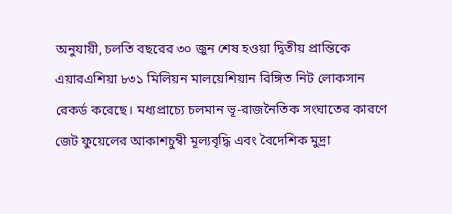অনুযায়ী, চলতি বছরের ৩০ জুন শেষ হওয়া দ্বিতীয় প্রান্তিকে এয়ারএশিয়া ৮৩১ মিলিয়ন মালয়েশিয়ান রিঙ্গিত নিট লোকসান রেকর্ড করেছে। মধ্যপ্রাচ্যে চলমান ভূ-রাজনৈতিক সংঘাতের কারণে জেট ফুয়েলের আকাশচুম্বী মূল্যবৃদ্ধি এবং বৈদেশিক মুদ্রা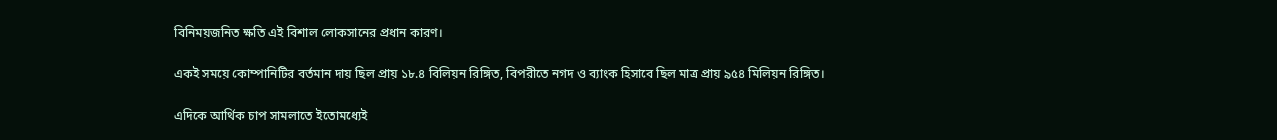বিনিময়জনিত ক্ষতি এই বিশাল লোকসানের প্রধান কারণ।

একই সময়ে কোম্পানিটির বর্তমান দায় ছিল প্রায় ১৮.৪ বিলিয়ন রিঙ্গিত, বিপরীতে নগদ ও ব্যাংক হিসাবে ছিল মাত্র প্রায় ৯৫৪ মিলিয়ন রিঙ্গিত।

এদিকে আর্থিক চাপ সামলাতে ইতোমধ্যেই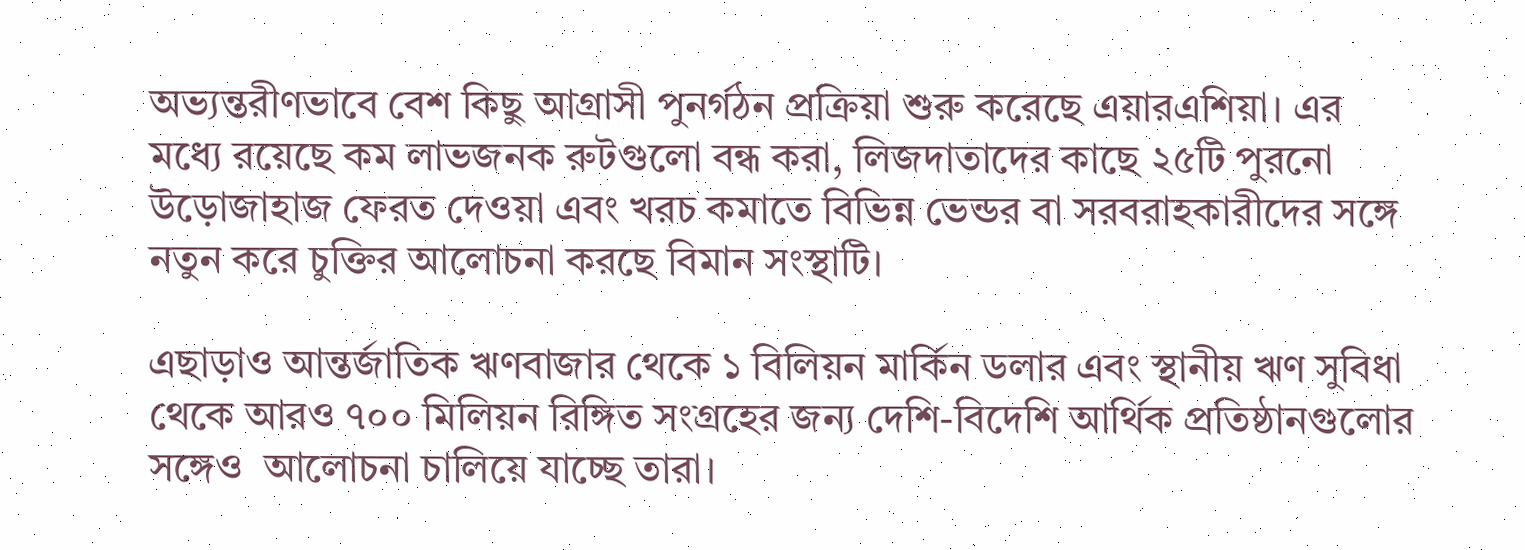অভ্যন্তরীণভাবে বেশ কিছু আগ্রাসী পুনর্গঠন প্রক্রিয়া শুরু করেছে এয়ারএশিয়া। এর মধ্যে রয়েছে কম লাভজনক রুটগুলো বন্ধ করা, লিজদাতাদের কাছে ২৫টি পুরনো উড়োজাহাজ ফেরত দেওয়া এবং খরচ কমাতে বিভিন্ন ভেন্ডর বা সরবরাহকারীদের সঙ্গে নতুন করে চুক্তির আলোচনা করছে বিমান সংস্থাটি।

এছাড়াও আন্তর্জাতিক ঋণবাজার থেকে ১ বিলিয়ন মার্কিন ডলার এবং স্থানীয় ঋণ সুবিধা থেকে আরও ৭০০ মিলিয়ন রিঙ্গিত সংগ্রহের জন্য দেশি-বিদেশি আর্থিক প্রতিষ্ঠানগুলোর সঙ্গেও  আলোচনা চালিয়ে যাচ্ছে তারা।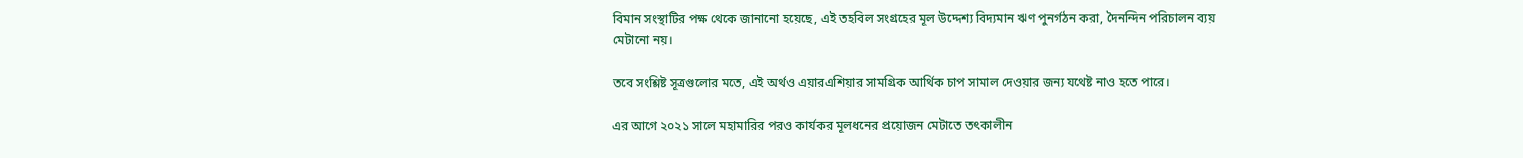বিমান সংস্থাটির পক্ষ থেকে জানানো হয়েছে, এই তহবিল সংগ্রহের মূল উদ্দেশ্য বিদ্যমান ঋণ পুনর্গঠন করা, দৈনন্দিন পরিচালন ব্যয় মেটানো নয়।

তবে সংশ্লিষ্ট সূত্রগুলোর মতে, এই অর্থও এয়ারএশিয়ার সামগ্রিক আর্থিক চাপ সামাল দেওয়ার জন্য যথেষ্ট নাও হতে পারে।

এর আগে ২০২১ সালে মহামারির পরও কার্যকর মূলধনের প্রয়োজন মেটাতে তৎকালীন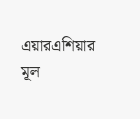এয়ারএশিয়ার মূল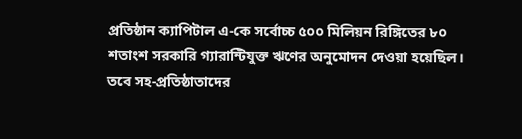প্রতিষ্ঠান ক্যাপিটাল এ-কে সর্বোচ্চ ৫০০ মিলিয়ন রিঙ্গিতের ৮০ শতাংশ সরকারি গ্যারান্টিযুক্ত ঋণের অনুমোদন দেওয়া হয়েছিল। তবে সহ-প্রতিষ্ঠাতাদের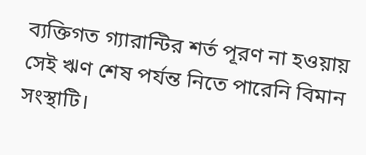ব্যক্তিগত গ্যারান্টির শর্ত পূরণ না হওয়ায় সেই ঋণ শেষ পর্যন্ত নিতে পারেনি বিমান সংস্থাটি।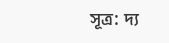সূত্র: দ্য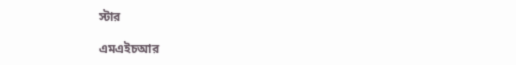স্টার

এমএইচআর